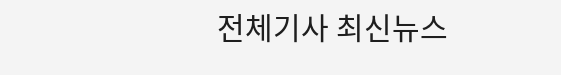전체기사 최신뉴스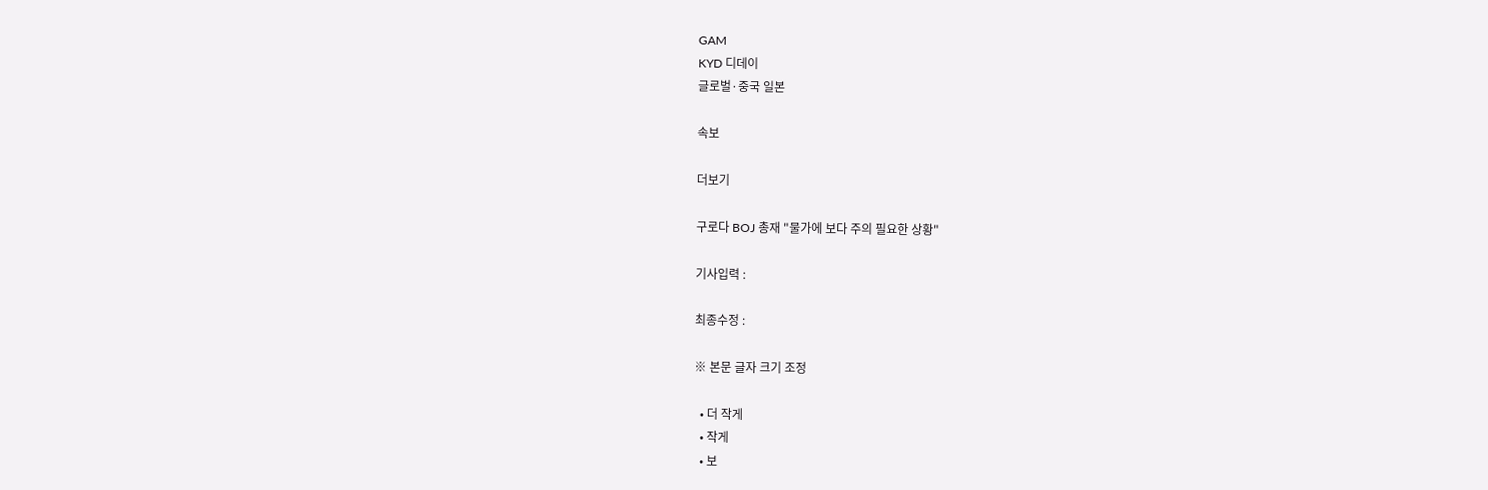GAM
KYD 디데이
글로벌·중국 일본

속보

더보기

구로다 BOJ 총재 "물가에 보다 주의 필요한 상황"

기사입력 :

최종수정 :

※ 본문 글자 크기 조정

  • 더 작게
  • 작게
  • 보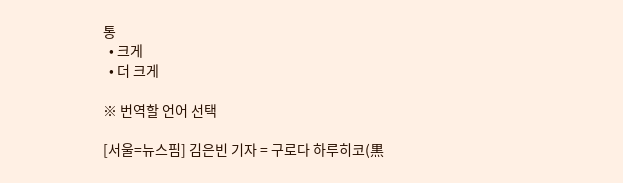통
  • 크게
  • 더 크게

※ 번역할 언어 선택

[서울=뉴스핌] 김은빈 기자 = 구로다 하루히코(黒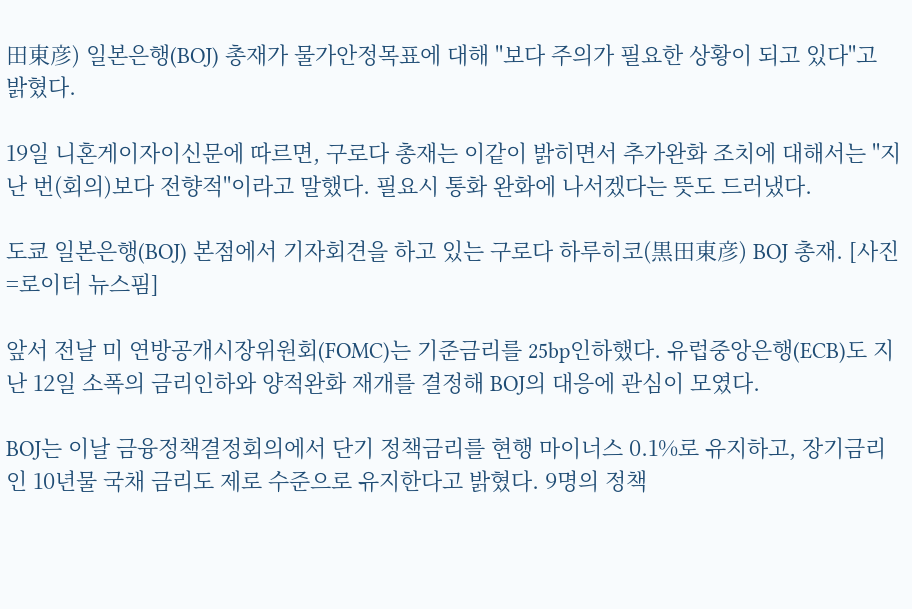田東彦) 일본은행(BOJ) 총재가 물가안정목표에 대해 "보다 주의가 필요한 상황이 되고 있다"고 밝혔다.

19일 니혼게이자이신문에 따르면, 구로다 총재는 이같이 밝히면서 추가완화 조치에 대해서는 "지난 번(회의)보다 전향적"이라고 말했다. 필요시 통화 완화에 나서겠다는 뜻도 드러냈다.

도쿄 일본은행(BOJ) 본점에서 기자회견을 하고 있는 구로다 하루히코(黒田東彦) BOJ 총재. [사진=로이터 뉴스핌]

앞서 전날 미 연방공개시장위원회(FOMC)는 기준금리를 25bp인하했다. 유럽중앙은행(ECB)도 지난 12일 소폭의 금리인하와 양적완화 재개를 결정해 BOJ의 대응에 관심이 모였다.

BOJ는 이날 금융정책결정회의에서 단기 정책금리를 현행 마이너스 0.1%로 유지하고, 장기금리인 10년물 국채 금리도 제로 수준으로 유지한다고 밝혔다. 9명의 정책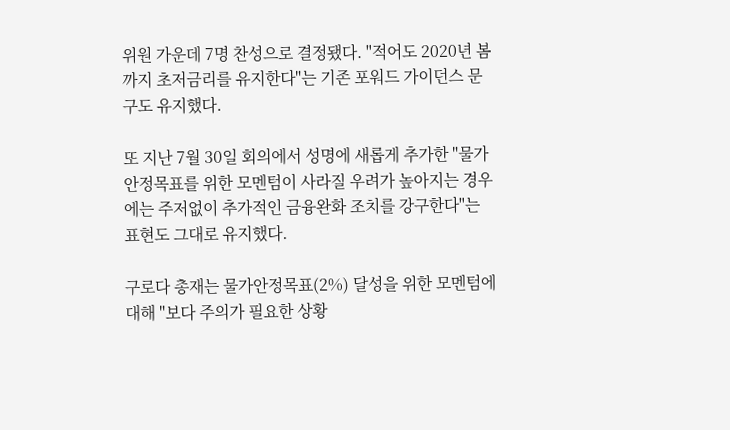위원 가운데 7명 찬성으로 결정됐다. "적어도 2020년 봄까지 초저금리를 유지한다"는 기존 포워드 가이던스 문구도 유지했다.

또 지난 7월 30일 회의에서 성명에 새롭게 추가한 "물가안정목표를 위한 모멘텀이 사라질 우려가 높아지는 경우에는 주저없이 추가적인 금융완화 조치를 강구한다"는 표현도 그대로 유지했다.

구로다 총재는 물가안정목표(2%) 달성을 위한 모멘텀에 대해 "보다 주의가 필요한 상황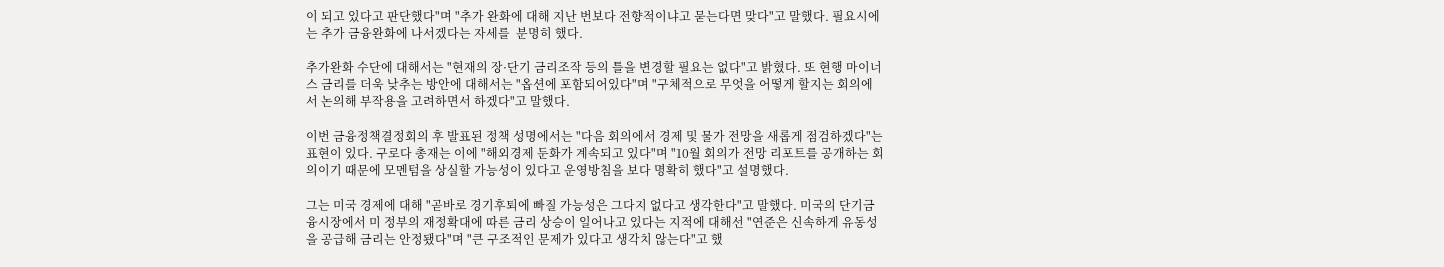이 되고 있다고 판단했다"며 "추가 완화에 대해 지난 번보다 전향적이냐고 묻는다면 맞다"고 말했다. 필요시에는 추가 금융완화에 나서겠다는 자세를  분명히 했다.

추가완화 수단에 대해서는 "현재의 장·단기 금리조작 등의 틀을 변경할 필요는 없다"고 밝혔다. 또 현행 마이너스 금리를 더욱 낮추는 방안에 대해서는 "옵션에 포함되어있다"며 "구체적으로 무엇을 어떻게 할지는 회의에서 논의해 부작용을 고려하면서 하겠다"고 말했다.

이번 금융정책결정회의 후 발표된 정책 성명에서는 "다음 회의에서 경제 및 물가 전망을 새롭게 점검하겠다"는 표현이 있다. 구로다 총재는 이에 "해외경제 둔화가 계속되고 있다"며 "10월 회의가 전망 리포트를 공개하는 회의이기 때문에 모멘텀을 상실할 가능성이 있다고 운영방침을 보다 명확히 했다"고 설명했다.

그는 미국 경제에 대해 "곧바로 경기후퇴에 빠질 가능성은 그다지 없다고 생각한다"고 말했다. 미국의 단기금융시장에서 미 정부의 재정확대에 따른 금리 상승이 일어나고 있다는 지적에 대해선 "연준은 신속하게 유동성을 공급해 금리는 안정됐다"며 "큰 구조적인 문제가 있다고 생각치 않는다"고 했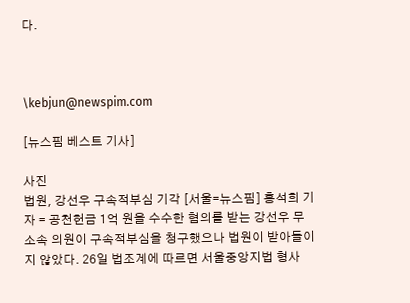다.



\kebjun@newspim.com

[뉴스핌 베스트 기사]

사진
법원, 강선우 구속적부심 기각 [서울=뉴스핌] 홍석희 기자 = 공천헌금 1억 원을 수수한 혐의를 받는 강선우 무소속 의원이 구속적부심을 청구했으나 법원이 받아들이지 않았다. 26일 법조계에 따르면 서울중앙지법 형사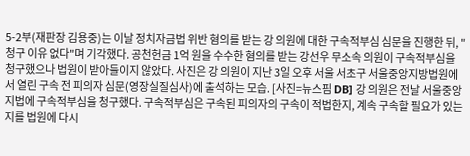5-2부(재판장 김용중)는 이날 정치자금법 위반 혐의를 받는 강 의원에 대한 구속적부심 심문을 진행한 뒤, "청구 이유 없다"며 기각했다. 공천헌금 1억 원을 수수한 혐의를 받는 강선우 무소속 의원이 구속적부심을 청구했으나 법원이 받아들이지 않았다. 사진은 강 의원이 지난 3일 오후 서울 서초구 서울중앙지방법원에서 열린 구속 전 피의자 심문(영장실질심사)에 출석하는 모습. [사진=뉴스핌 DB] 강 의원은 전날 서울중앙지법에 구속적부심을 청구했다. 구속적부심은 구속된 피의자의 구속이 적법한지, 계속 구속할 필요가 있는지를 법원에 다시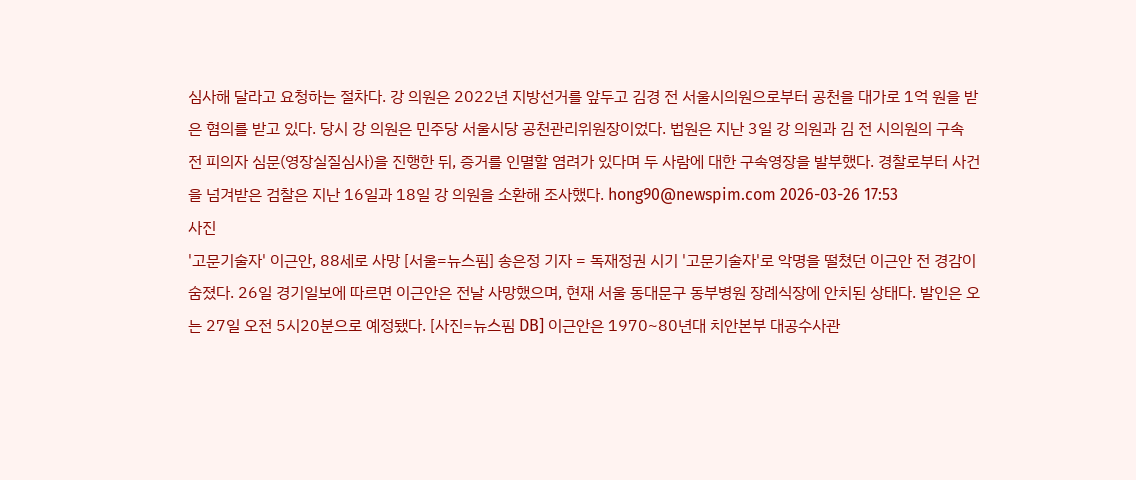심사해 달라고 요청하는 절차다. 강 의원은 2022년 지방선거를 앞두고 김경 전 서울시의원으로부터 공천을 대가로 1억 원을 받은 혐의를 받고 있다. 당시 강 의원은 민주당 서울시당 공천관리위원장이었다. 법원은 지난 3일 강 의원과 김 전 시의원의 구속 전 피의자 심문(영장실질심사)을 진행한 뒤, 증거를 인멸할 염려가 있다며 두 사람에 대한 구속영장을 발부했다. 경찰로부터 사건을 넘겨받은 검찰은 지난 16일과 18일 강 의원을 소환해 조사했다. hong90@newspim.com 2026-03-26 17:53
사진
'고문기술자' 이근안, 88세로 사망 [서울=뉴스핌] 송은정 기자 = 독재정권 시기 '고문기술자'로 악명을 떨쳤던 이근안 전 경감이 숨졌다. 26일 경기일보에 따르면 이근안은 전날 사망했으며, 현재 서울 동대문구 동부병원 장례식장에 안치된 상태다. 발인은 오는 27일 오전 5시20분으로 예정됐다. [사진=뉴스핌 DB] 이근안은 1970~80년대 치안본부 대공수사관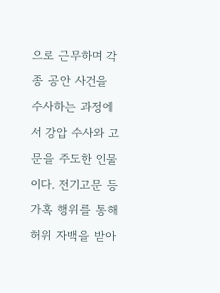으로 근무하며 각종 공안 사건을 수사하는 과정에서 강압 수사와 고문을 주도한 인물이다. 전기고문 등 가혹 행위를 통해 허위 자백을 받아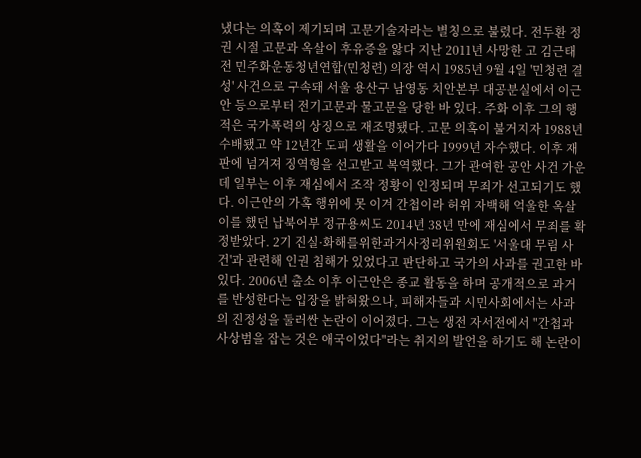냈다는 의혹이 제기되며 고문기술자라는 별칭으로 불렸다. 전두환 정권 시절 고문과 옥살이 후유증을 앓다 지난 2011년 사망한 고 김근태 전 민주화운동청년연합(민청련) 의장 역시 1985년 9월 4일 '민청련 결성' 사건으로 구속돼 서울 용산구 남영동 치안본부 대공분실에서 이근안 등으로부터 전기고문과 물고문을 당한 바 있다. 주화 이후 그의 행적은 국가폭력의 상징으로 재조명됐다. 고문 의혹이 불거지자 1988년 수배됐고 약 12년간 도피 생활을 이어가다 1999년 자수했다. 이후 재판에 넘겨져 징역형을 선고받고 복역했다. 그가 관여한 공안 사건 가운데 일부는 이후 재심에서 조작 정황이 인정되며 무죄가 선고되기도 했다. 이근안의 가혹 행위에 못 이겨 간첩이라 허위 자백해 억울한 옥살이를 했던 납북어부 정규용씨도 2014년 38년 만에 재심에서 무죄를 확정받았다. 2기 진실·화해를위한과거사정리위원회도 '서울대 무림 사건'과 관련해 인권 침해가 있었다고 판단하고 국가의 사과를 권고한 바 있다. 2006년 출소 이후 이근안은 종교 활동을 하며 공개적으로 과거를 반성한다는 입장을 밝혀왔으나, 피해자들과 시민사회에서는 사과의 진정성을 둘러싼 논란이 이어졌다. 그는 생전 자서전에서 "간첩과 사상범을 잡는 것은 애국이었다"라는 취지의 발언을 하기도 해 논란이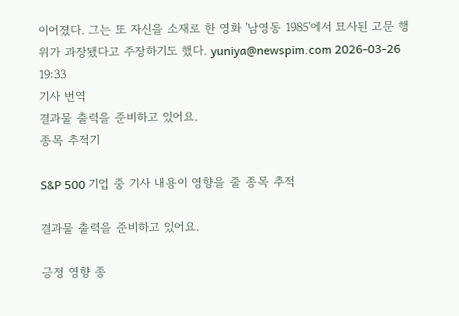이어졌다. 그는 또 자신을 소재로 한 영화 '남영동 1985'에서 묘사된 고문 행위가 과장됐다고 주장하기도 했다. yuniya@newspim.com 2026-03-26 19:33
기사 번역
결과물 출력을 준비하고 있어요.
종목 추적기

S&P 500 기업 중 기사 내용이 영향을 줄 종목 추적

결과물 출력을 준비하고 있어요.

긍정 영향 종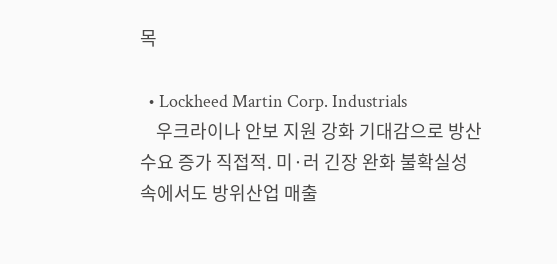목

  • Lockheed Martin Corp. Industrials
    우크라이나 안보 지원 강화 기대감으로 방산 수요 증가 직접적. 미·러 긴장 완화 불확실성 속에서도 방위산업 매출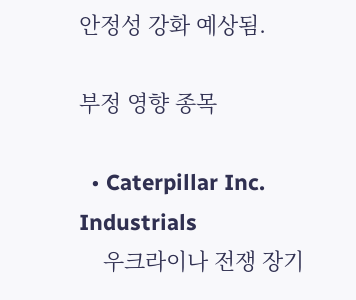안정성 강화 예상됨.

부정 영향 종목

  • Caterpillar Inc. Industrials
    우크라이나 전쟁 장기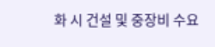화 시 건설 및 중장비 수요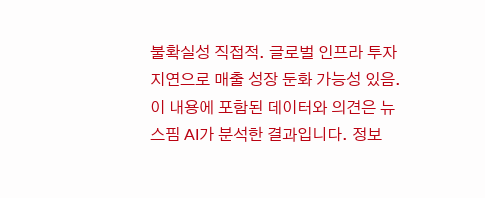불확실성 직접적. 글로벌 인프라 투자 지연으로 매출 성장 둔화 가능성 있음.
이 내용에 포함된 데이터와 의견은 뉴스핌 AI가 분석한 결과입니다. 정보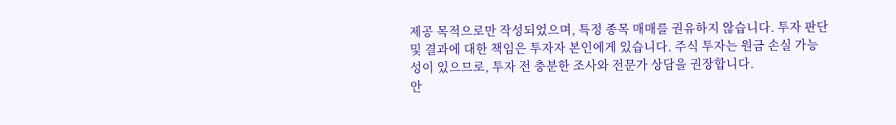제공 목적으로만 작성되었으며, 특정 종목 매매를 권유하지 않습니다. 투자 판단 및 결과에 대한 책임은 투자자 본인에게 있습니다. 주식 투자는 원금 손실 가능성이 있으므로, 투자 전 충분한 조사와 전문가 상담을 권장합니다.
안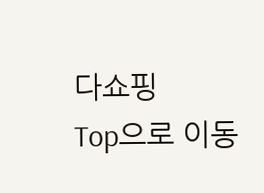다쇼핑
Top으로 이동